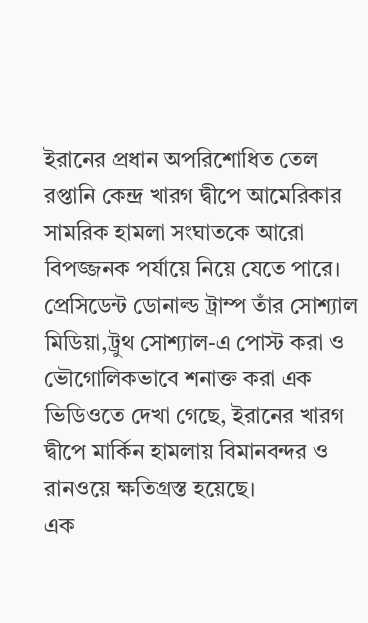ইরানের প্রধান অপরিশোধিত তেল রপ্তানি কেন্দ্র খারগ দ্বীপে আমেরিকার সামরিক হামলা সংঘাতকে আরো বিপজ্জনক পর্যায়ে নিয়ে যেতে পারে। প্রেসিডেন্ট ডোনাল্ড ট্রাম্প তাঁর সোশ্যাল মিডিয়া,ট্রুথ সোশ্যাল-এ পোস্ট করা ও ভৌগোলিকভাবে শনাক্ত করা এক ভিডিওতে দেখা গেছে, ইরানের খারগ দ্বীপে মার্কিন হামলায় বিমানবন্দর ও রানওয়ে ক্ষতিগ্রস্ত হয়েছে।
এক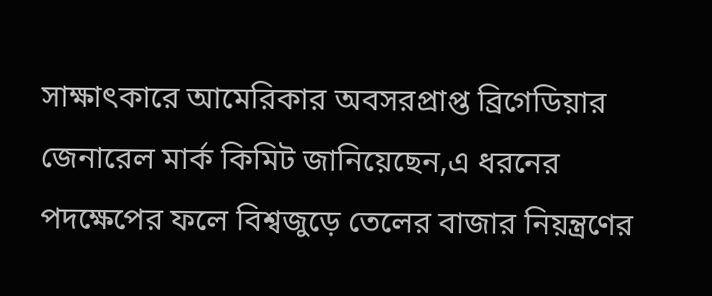সাক্ষাৎকারে আমেরিকার অবসরপ্রাপ্ত ব্রিগেডিয়ার জেনারেল মার্ক কিমিট জানিয়েছেন,এ ধরনের পদক্ষেপের ফলে বিশ্বজুড়ে তেলের বাজার নিয়ন্ত্রণের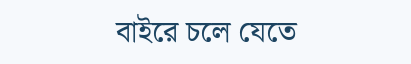বাইরে চলে যেতে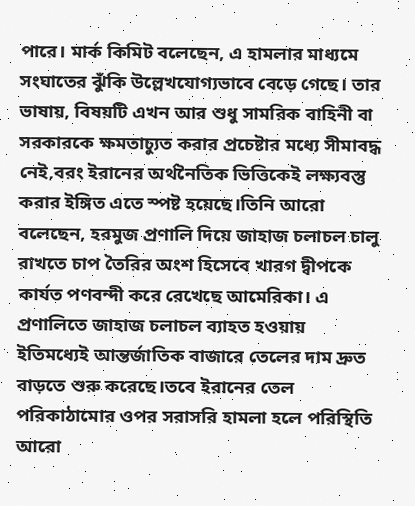পারে। মার্ক কিমিট বলেছেন, এ হামলার মাধ্যমে সংঘাতের ঝুঁকি উল্লেখযোগ্যভাবে বেড়ে গেছে। তার ভাষায়, বিষয়টি এখন আর শুধু সামরিক বাহিনী বা সরকারকে ক্ষমতাচ্যুত করার প্রচেষ্টার মধ্যে সীমাবদ্ধ নেই,বরং ইরানের অর্থনৈতিক ভিত্তিকেই লক্ষ্যবস্তু করার ইঙ্গিত এতে স্পষ্ট হয়েছে।তিনি আরো বলেছেন, হরমুজ প্রণালি দিয়ে জাহাজ চলাচল চালু রাখতে চাপ তৈরির অংশ হিসেবে খারগ দ্বীপকে কার্যত পণবন্দী করে রেখেছে আমেরিকা। এ প্রণালিতে জাহাজ চলাচল ব্যাহত হওয়ায় ইতিমধ্যেই আন্তর্জাতিক বাজারে তেলের দাম দ্রুত বাড়তে শুরু করেছে।তবে ইরানের তেল পরিকাঠামোর ওপর সরাসরি হামলা হলে পরিস্থিতি আরো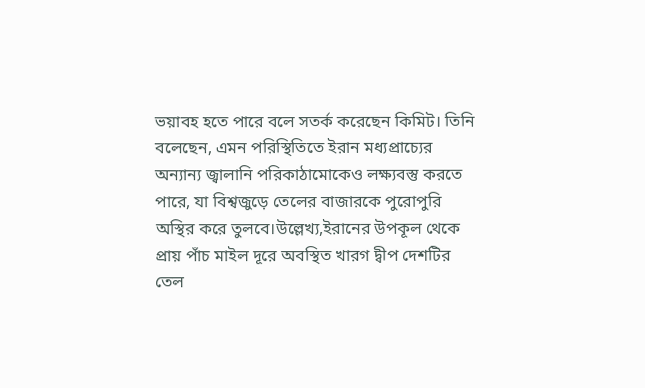ভয়াবহ হতে পারে বলে সতর্ক করেছেন কিমিট। তিনি বলেছেন, এমন পরিস্থিতিতে ইরান মধ্যপ্রাচ্যের অন্যান্য জ্বালানি পরিকাঠামোকেও লক্ষ্যবস্তু করতে পারে, যা বিশ্বজুড়ে তেলের বাজারকে পুরোপুরি অস্থির করে তুলবে।উল্লেখ্য,ইরানের উপকূল থেকে প্রায় পাঁচ মাইল দূরে অবস্থিত খারগ দ্বীপ দেশটির তেল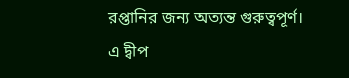রপ্তানির জন্য অত্যন্ত গুরুত্বপূর্ণ।
এ দ্বীপ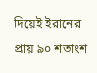দিয়েই ইরানের প্রায় ৯০ শতাংশ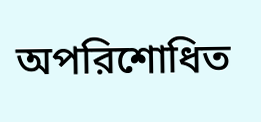অপরিশোধিত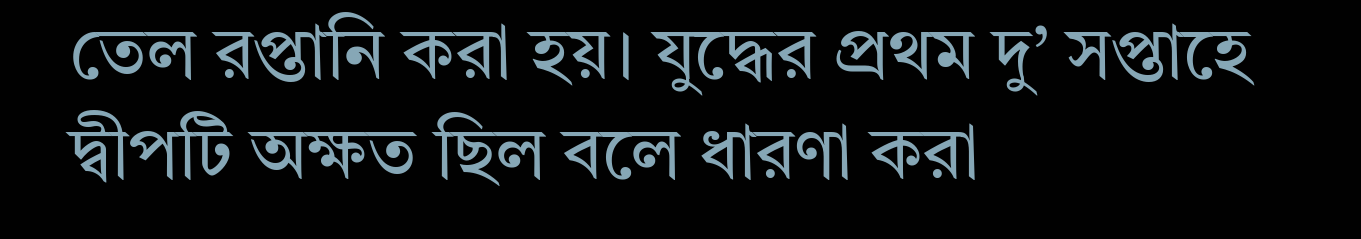তেল রপ্তানি করা হয়। যুদ্ধের প্রথম দু’ সপ্তাহে দ্বীপটি অক্ষত ছিল বলে ধারণা করা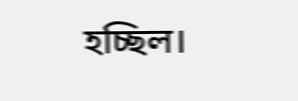হচ্ছিল।